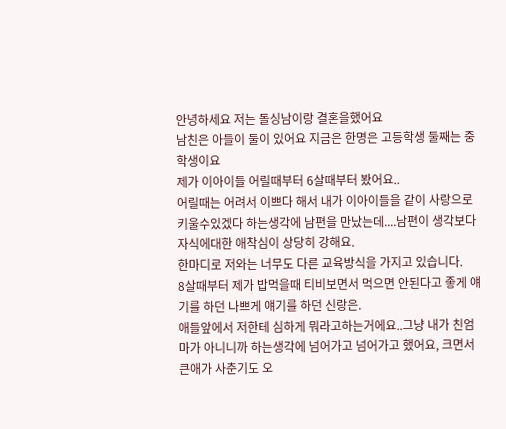안녕하세요 저는 돌싱남이랑 결혼을했어요
남친은 아들이 둘이 있어요 지금은 한명은 고등학생 둘째는 중학생이요
제가 이아이들 어릴때부터 6살때부터 봤어요..
어릴때는 어려서 이쁘다 해서 내가 이아이들을 같이 사랑으로 키울수있겠다 하는생각에 남편을 만났는데....남편이 생각보다 자식에대한 애착심이 상당히 강해요.
한마디로 저와는 너무도 다른 교육방식을 가지고 있습니다.
8살때부터 제가 밥먹을때 티비보면서 먹으면 안된다고 좋게 얘기를 하던 나쁘게 얘기를 하던 신랑은.
애들앞에서 저한테 심하게 뭐라고하는거에요..그냥 내가 친엄마가 아니니까 하는생각에 넘어가고 넘어가고 했어요, 크면서 큰애가 사춘기도 오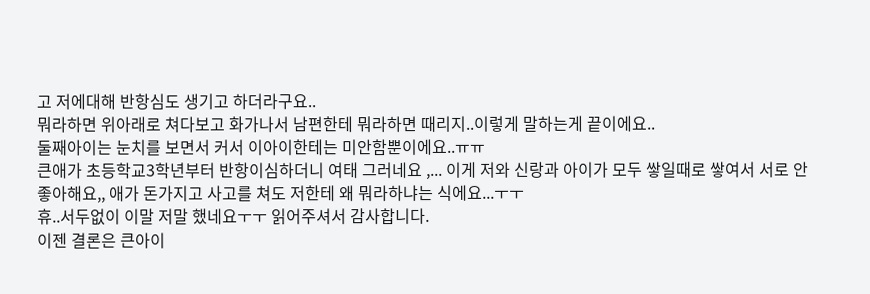고 저에대해 반항심도 생기고 하더라구요..
뭐라하면 위아래로 쳐다보고 화가나서 남편한테 뭐라하면 때리지..이렇게 말하는게 끝이에요..
둘째아이는 눈치를 보면서 커서 이아이한테는 미안함뿐이에요..ㅠㅠ
큰애가 초등학교3학년부터 반항이심하더니 여태 그러네요 ,... 이게 저와 신랑과 아이가 모두 쌓일때로 쌓여서 서로 안좋아해요,, 애가 돈가지고 사고를 쳐도 저한테 왜 뭐라하냐는 식에요...ㅜㅜ
휴..서두없이 이말 저말 했네요ㅜㅜ 읽어주셔서 감사합니다.
이젠 결론은 큰아이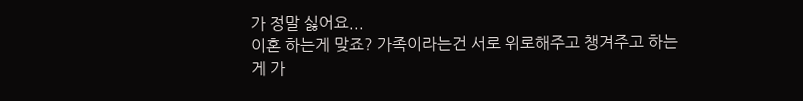가 정말 싫어요...
이혼 하는게 맞죠? 가족이라는건 서로 위로해주고 챙겨주고 하는게 가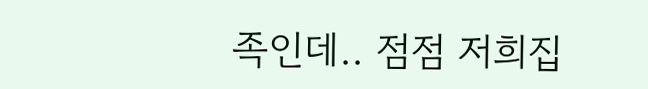족인데.. 점점 저희집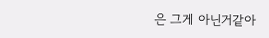은 그게 아닌거같아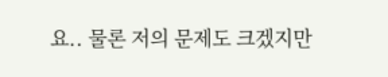요.. 물론 저의 문제도 크겠지만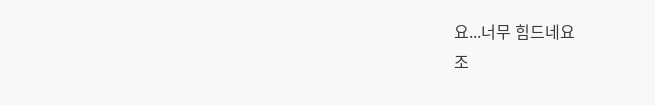요...너무 힘드네요
조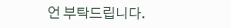언 부탁드립니다.